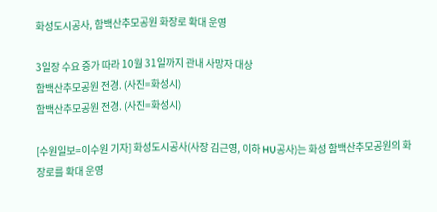화성도시공사, 함백산추모공원 화장로 확대 운영

3일장 수요 증가 따라 10월 31일까지 관내 사망자 대상
함백산추모공원 전경. (사진=화성시)
함백산추모공원 전경. (사진=화성시)

[수원일보=이수원 기자] 화성도시공사(사장 김근영, 이하 HU공사)는 화성 함백산추모공원의 화장로를 확대 운영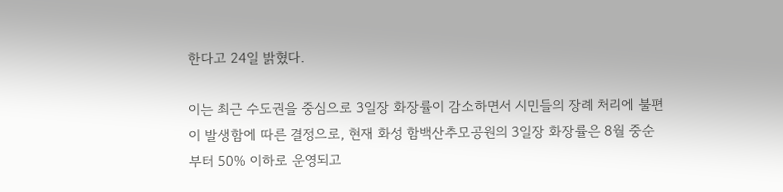한다고 24일 밝혔다.

이는 최근 수도권을 중심으로 3일장 화장률이 감소하면서 시민들의 장례 처리에 불편이 발생함에 따른 결정으로, 현재 화성 함백산추모공원의 3일장 화장률은 8월 중순부터 50% 이하로 운영되고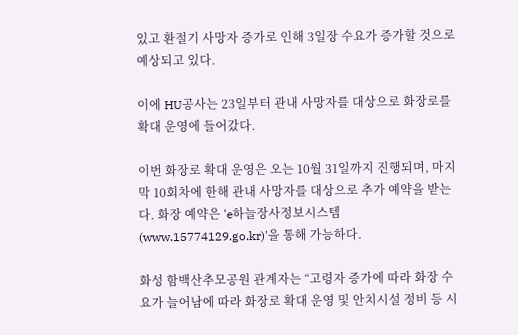있고 환절기 사망자 증가로 인해 3일장 수요가 증가할 것으로 예상되고 있다.

이에 HU공사는 23일부터 관내 사망자를 대상으로 화장로를 확대 운영에 들어갔다.

이번 화장로 확대 운영은 오는 10월 31일까지 진행되며, 마지막 10회차에 한해 관내 사망자를 대상으로 추가 예약을 받는다. 화장 예약은 'e하늘장사정보시스템(www.15774129.go.kr)'을 통해 가능하다.

화성 함백산추모공원 관계자는 “고령자 증가에 따라 화장 수요가 늘어남에 따라 화장로 확대 운영 및 안치시설 정비 등 시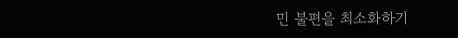민 불편을 최소화하기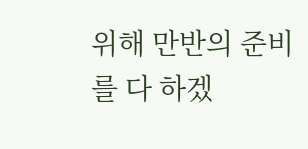위해 만반의 준비를 다 하겠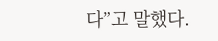다”고 말했다.